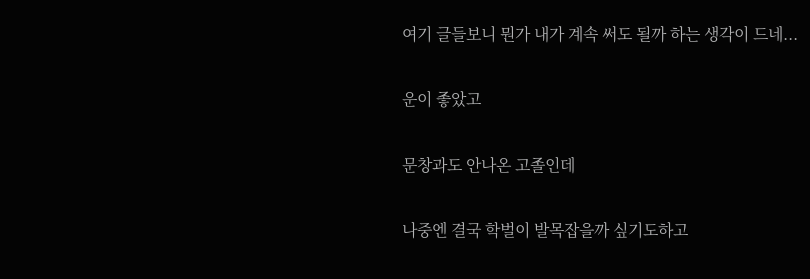여기 글들보니 뭔가 내가 계속 써도 될까 하는 생각이 드네...

운이 좋았고

문창과도 안나온 고졸인데

나중엔 결국 학벌이 발목잡을까 싶기도하고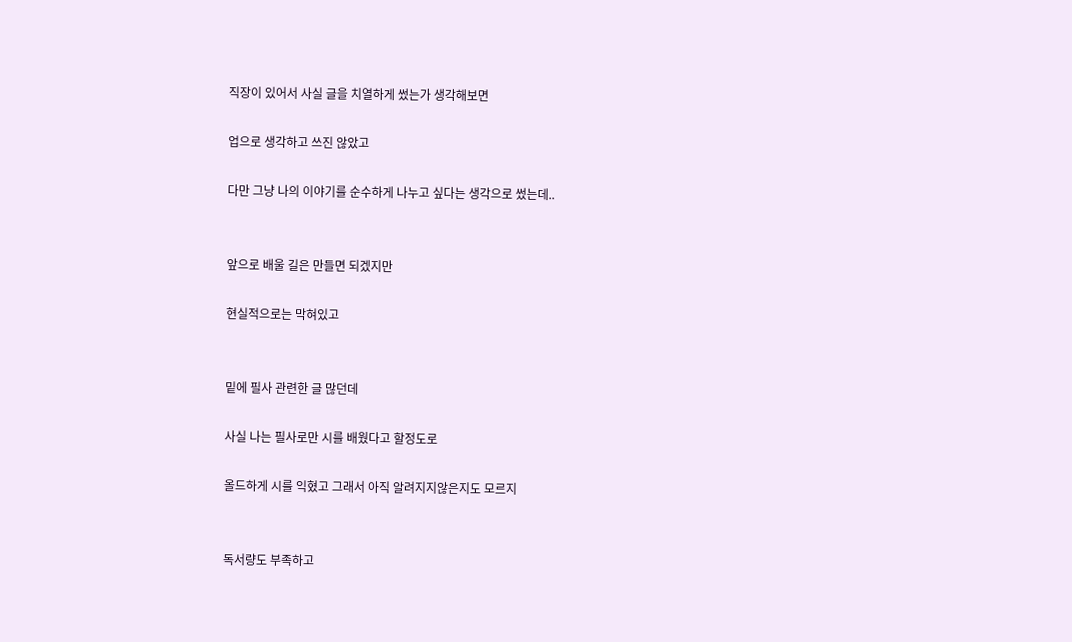직장이 있어서 사실 글을 치열하게 썼는가 생각해보면

업으로 생각하고 쓰진 않았고

다만 그냥 나의 이야기를 순수하게 나누고 싶다는 생각으로 썼는데..


앞으로 배울 길은 만들면 되겠지만

현실적으로는 막혀있고


밑에 필사 관련한 글 많던데

사실 나는 필사로만 시를 배웠다고 할정도로

올드하게 시를 익혔고 그래서 아직 알려지지않은지도 모르지


독서량도 부족하고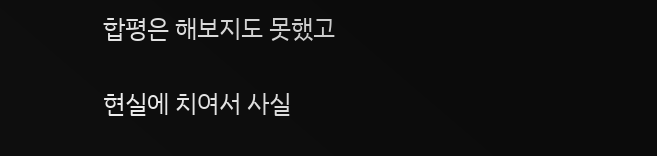합평은 해보지도 못했고

현실에 치여서 사실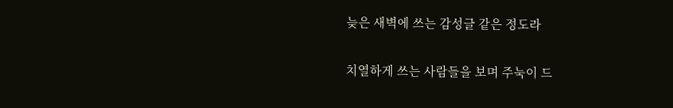늦은 새벽에 쓰는 감성글 같은 정도라

치열하게 쓰는 사람들을 보며 주눅이 드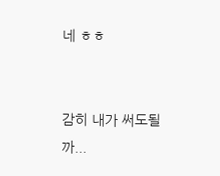네 ㅎㅎ


감히 내가 써도될까...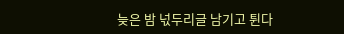늦은 밤 넋두리글 남기고 튄다